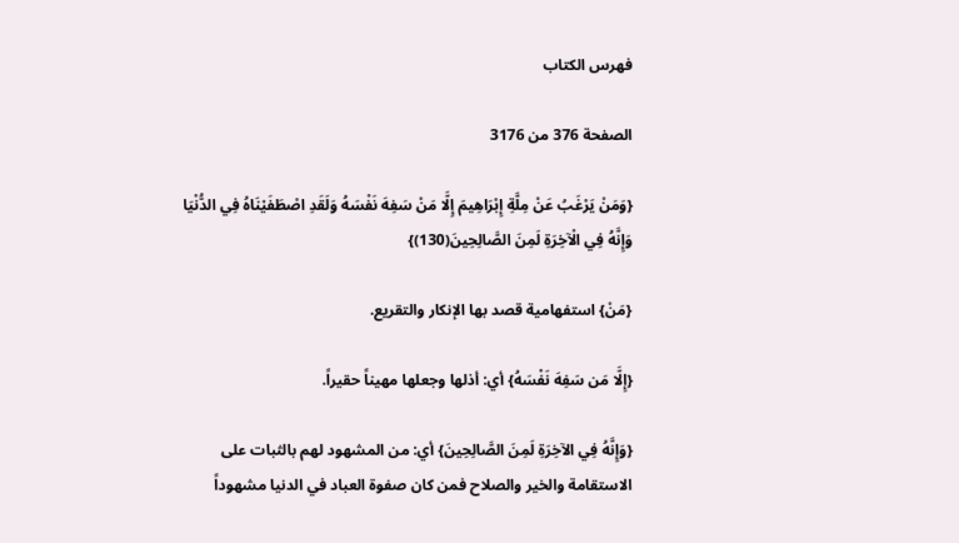فهرس الكتاب

الصفحة 376 من 3176

{وَمَنْ يَرْغَبُ عَنْ مِلَّةِ إِبْرَاهِيمَ إِلَّا مَنْ سَفِهَ نَفْسَهُ وَلَقَدِ اصْطَفَيْنَاهُ فِي الدُّنْيَا وَإِنَّهُ فِي الْآخِرَةِ لَمِنَ الصَّالِحِينَ(130)}

{مَنْ} استفهامية قصد بها الإنكار والتقريع.

{إِلَّا مَن سَفِهَ نَفْسَهُ} أي: أذلها وجعلها مهيناً حقيراً.

{وَإِنَّهُ فِي الآخِرَةِ لَمِنَ الصَّالِحِينَ} أي: من المشهود لهم بالثبات على الاستقامة والخير والصلاح فمن كان صفوة العباد في الدنيا مشهوداً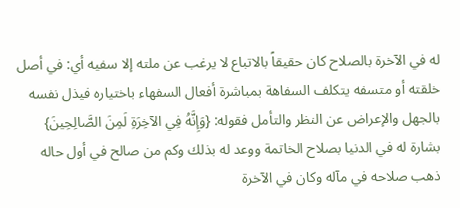له في الآخرة بالصلاح كان حقيقاً بالاتباع لا يرغب عن ملته إلا سفيه أي: في أصل خلقته أو متسفه يتكلف السفاهة بمباشرة أفعال السفهاء باختياره فيذل نفسه بالجهل والإعراض عن النظر والتأمل فقوله: {وَإِنَّهُ فِي الآخِرَةِ لَمِنَ الصَّالِحِينَ} بشارة له في الدنيا بصلاح الخاتمة ووعد له بذلك وكم من صالح في أول حاله ذهب صلاحه في مآله وكان في الآخرة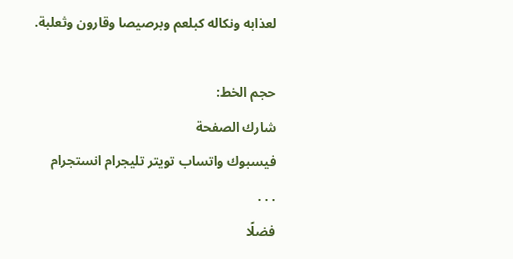لعذابه ونكاله كبلعم وبرصيصا وقارون وثعلبة.

حجم الخط:
شارك الصفحة
فيسبوك واتساب تويتر تليجرام انستجرام
. . .
فضلًا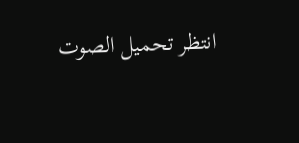انتظر تحميل الصوت